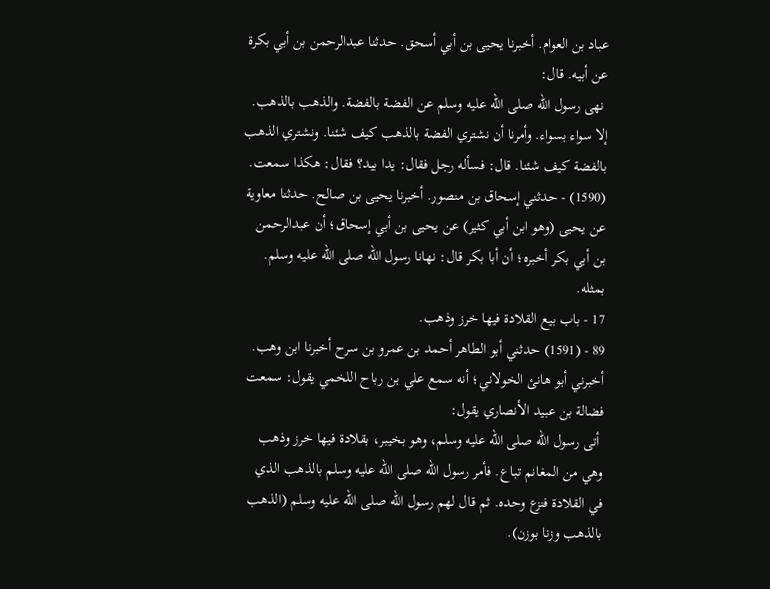عباد بن العوام. أخبرنا يحيى بن أبي أسحق. حدثنا عبدالرحمن بن أبي بكرة عن أبيه. قال:
 نهى رسول الله صلى الله عليه وسلم عن الفضة بالفضة. والذهب بالذهب. إلا سواء بسواء. وأمرنا أن نشتري الفضة بالذهب كيف شئنا. ونشتري الذهب بالفضة كيف شئنا. قال: فسأله رجل فقال: يدا بيد؟ فقال: هكذا سمعت.
(1590) - حدثني إسحاق بن منصور. أخبرنا يحيى بن صالح. حدثنا معاوية عن يحيى (وهو ابن أبي كثير) عن يحيى بن أبي إسحاق؛ أن عبدالرحمن بن أبي بكر أخبره؛ أن أبا بكر قال: نهانا رسول الله صلى الله عليه وسلم. بمثله.
17 - باب بيع القلادة فيها خرز وذهب.
89 - (1591) حدثني أبو الطاهر أحمد بن عمرو بن سرح أخبرنا ابن وهب. أخبرني أبو هانئ الخولاني؛ أنه سمع علي بن رباح اللخمي يقول: سمعت فضالة بن عبيد الأنصاري يقول:
 أتى رسول الله صلى الله عليه وسلم، وهو بخيبر، بقلادة فيها خرز وذهب وهي من المغانم تباع. فأمر رسول الله صلى الله عليه وسلم بالذهب الذي في القلادة فنزع وحده. ثم قال لهم رسول الله صلى الله عليه وسلم (الذهب بالذهب وزنا بوزن).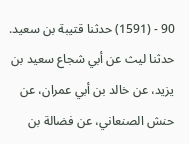90 - (1591) حدثنا قتيبة بن سعيد. حدثنا ليث عن أبي شجاع سعيد بن يزيد، عن خالد بن أبي عمران، عن حنش الصنعاني، عن فضالة بن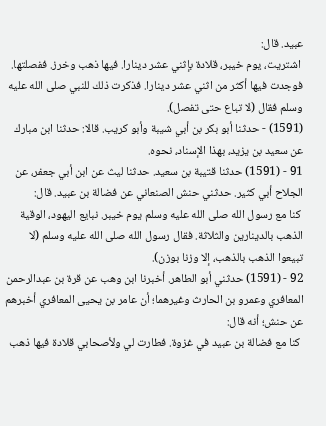عبيد. قال:
 اشتريت، يوم خيبر، قلادة بإثني عشر دينارا. فيها ذهب وخرز. ففصلتها. فوجدت فيها أكثر من اثني عشر دينارا. فذكرت ذلك للنبي صلى الله عليه وسلم فقال (لا تباع حتى تفصل).
(1591) - حدثنا أبو بكر بن أبي شيبة وأبو كريب. قالا: حدثنا ابن مبارك عن سعيد بن يزيد، بهذا الإسناد، نحوه.
91 - (1591) حدثنا قتيبة بن سعيد. حدثنا ليث عن ابن أبي جعفر، عن الجلاح أبي كثير. حدثني حنش الصنعاني عن فضالة بن عبيد. قال:
 كنا مع رسول الله صلى الله عليه وسلم يوم خيبر. نبايع اليهود، الوقية الذهب بالدينارين والثلاثة. فقال رسول الله صلى الله عليه وسلم (لا تبيعوا الذهب بالذهب، إلا وزنا بوزن).
92 - (1591) حدثني أبو الطاهر. أخبرنا ابن وهب عن قرة بن عبدالرحمن المعافري وعمرو بن الحارث وغيرهما؛ أن عامر بن يحيى المعافري أخبرهم عن حنش؛ أنه قال:
 كنا مع فضالة بن عبيد في غزوة. فطارت لي ولأصحابي قلادة فيها ذهب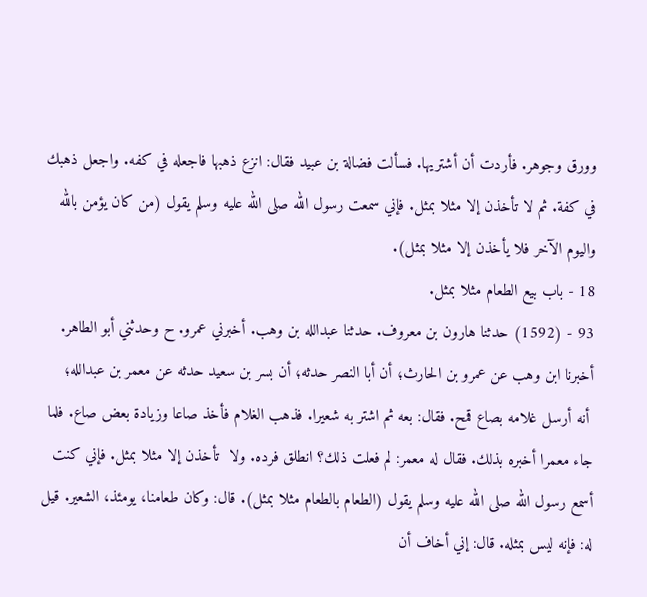وورق وجوهر. فأردت أن أشتريها. فسألت فضالة بن عبيد فقال: انزع ذهبها فاجعله في كفه. واجعل ذهبك في كفة. ثم لا تأخذن إلا مثلا بمثل. فإني سمعت رسول الله صلى الله عليه وسلم يقول (من كان يؤمن بالله واليوم الآخر فلا يأخذن إلا مثلا بمثل).
18 - باب بيع الطعام مثلا بمثل.
93 - (1592) حدثنا هارون بن معروف. حدثنا عبدالله بن وهب. أخبرني عمرو. ح وحدثني أبو الطاهر. أخبرنا ابن وهب عن عمرو بن الحارث؛ أن أبا النصر حدثه؛ أن بسر بن سعيد حدثه عن معمر بن عبدالله؛
 أنه أرسل غلامه بصاع قمح. فقال: بعه ثم اشتر به شعيرا. فذهب الغلام فأخذ صاعا وزيادة بعض صاع. فلما جاء معمرا أخبره بذلك. فقال له معمر: لم فعلت ذلك؟ انطلق فرده. ولا  تأخذن إلا مثلا بمثل. فإني كنت أسمع رسول الله صلى الله عليه وسلم يقول (الطعام بالطعام مثلا بمثل). قال: وكان طعامنا، يومئذ، الشعير. قيل له: فإنه ليس بمثله. قال: إني أخاف أن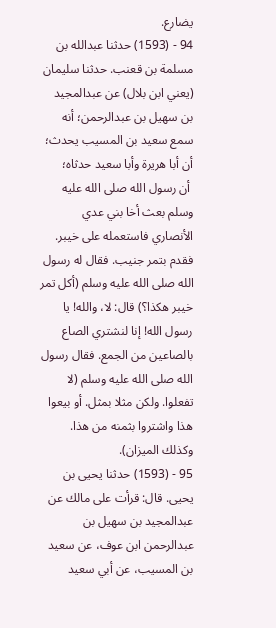يضارع.
94 - (1593) حدثنا عبدالله بن مسلمة بن قعنب. حدثنا سليمان (يعني ابن بلال) عن عبدالمجيد بن سهيل بن عبدالرحمن؛ أنه سمع سعيد بن المسيب يحدث؛ أن أبا هريرة وأبا سعيد حدثاه؛
 أن رسول الله صلى الله عليه وسلم بعث أخا بني عدي الأنصاري فاستعمله على خيبر. فقدم بتمر جنيب. فقال له رسول الله صلى الله عليه وسلم (أكل تمر خيبر هكذا؟) قال: لا، والله! يا رسول الله! إنا لنشتري الصاع بالصاعين من الجمع. فقال رسول الله صلى الله عليه وسلم (لا تفعلوا. ولكن مثلا بمثل. أو بيعوا هذا واشتروا بثمنه من هذا. وكذلك الميزان).
95 - (1593) حدثنا يحيى بن يحيى. قال: قرأت على مالك عن عبدالمجيد بن سهيل بن عبدالرحمن ابن عوف، عن سعيد بن المسيب، عن أبي سعيد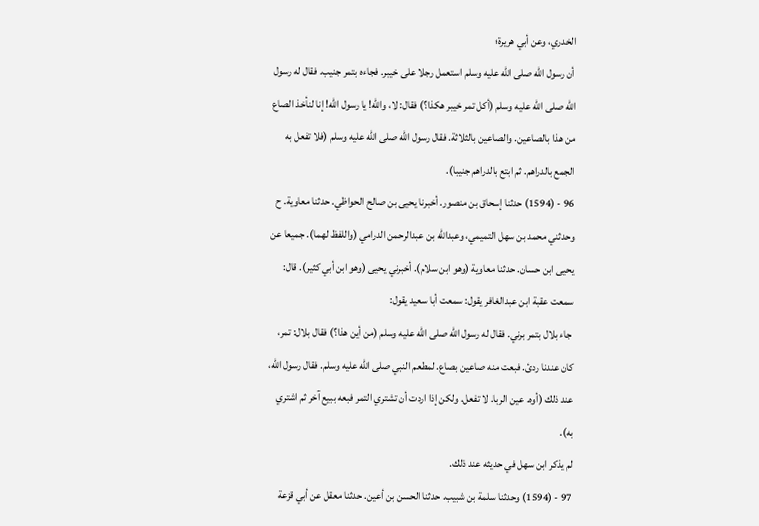الخدري، وعن أبي هريرة؛
 أن رسول الله صلى الله عليه وسلم استعمل رجلا على خيبر. فجاءه بتمر جنيب. فقال له رسول الله صلى الله عليه وسلم (أكل تمر خيبر هكذا؟) فقال: لا، والله! يا رسول الله! إنا لنأخذ الصاع من هذا بالصاعين. والصاعين بالثلاثة. فقال رسول الله صلى الله عليه وسلم (فلا تفعل به الجمع بالدراهم. ثم ابتع بالدراهم جنيبا).
96 - (1594) حدثنا إسحاق بن منصور. أخبرنا يحيى بن صالح الحواظي. حدثنا معاوية. ح وحدثني محمد بن سهل التميمي، وعبدالله بن عبدالرحمن الدرامي (واللفظ لهما). جميعا عن يحيى ابن حسان. حدثنا معاوية (وهو ابن سلام). أخبرني يحيى (وهو ابن أبي كثير). قال: سمعت عقبة ابن عبدالغافر يقول: سمعت أبا سعيد يقول:
 جاء بلال بتمر برني. فقال له رسول الله صلى الله عليه وسلم (من أين هذا؟) فقال بلال: تمر، كان عندنا ردئ. فبعت منه صاعين بصاع. لمطعم النبي صلى الله عليه وسلم. فقال رسول الله، عند ذلك (أوه. عين الربا. لا تفعل. ولكن إذا اردت أن تشتري التمر فبعه ببيع آخر ثم اشتري به).
لم يذكر ابن سهل في حديثه عند ذلك.
97 - (1594) وحدثنا سلمة بن شبيب. حدثنا الحسن بن أعين. حدثنا معقل عن أبي قزعة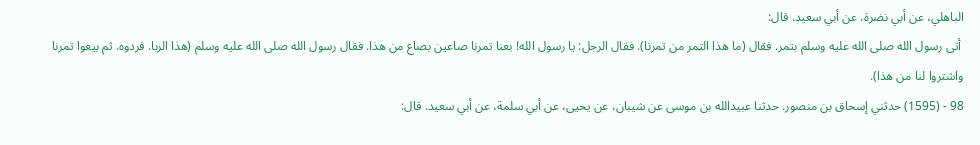الباهلي، عن أبي نضرة، عن أبي سعيد. قال:
 أتى رسول الله صلى الله عليه وسلم بتمر. فقال (ما هذا التمر من تمرنا). فقال الرجل: يا رسول الله! بعنا تمرنا صاعين بصاع من هذا. فقال رسول الله صلى الله عليه وسلم (هذا الربا. فردوه. ثم بيعوا تمرنا واشتروا لنا من هذا).
98 - (1595) حدثني إسحاق بن منصور. حدثنا عبيدالله بن موسى عن شيبان، عن يحيى، عن أبي سلمة، عن أبي سعيد. قال: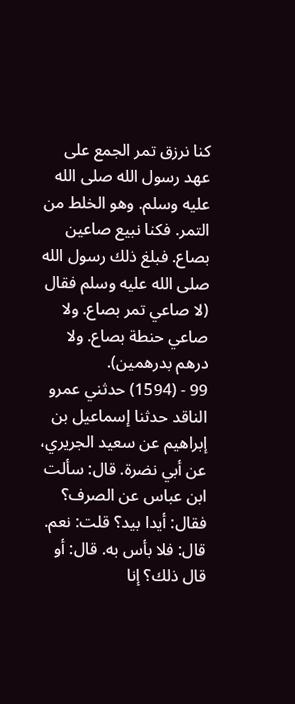كنا نرزق تمر الجمع على عهد رسول الله صلى الله عليه وسلم. وهو الخلط من التمر. فكنا نبيع صاعين بصاع. فبلغ ذلك رسول الله صلى الله عليه وسلم فقال (لا صاعي تمر بصاع. ولا  صاعي حنطة بصاع. ولا  درهم بدرهمين).
99 - (1594) حدثني عمرو الناقد حدثنا إسماعيل بن إبراهيم عن سعيد الجريري، عن أبي نضرة. قال: سألت ابن عباس عن الصرف؟ فقال: أيدا بيد؟ قلت: نعم. قال: فلا بأس به. قال: أو قال ذلك؟ إنا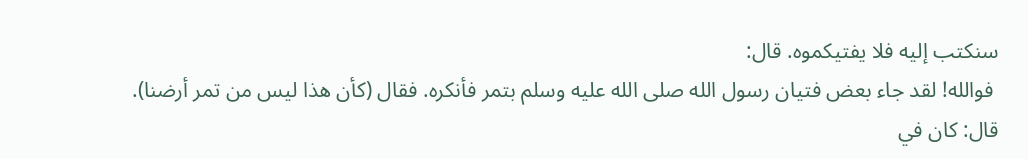سنكتب إليه فلا يفتيكموه. قال:
 فوالله! لقد جاء بعض فتيان رسول الله صلى الله عليه وسلم بتمر فأنكره. فقال (كأن هذا ليس من تمر أرضنا). قال: كان في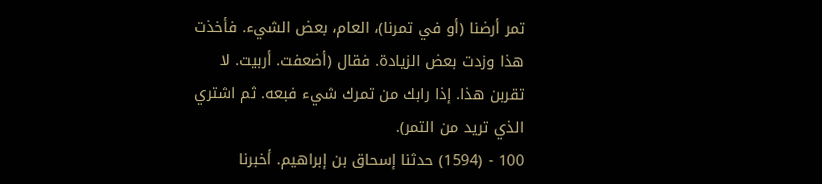تمر أرضنا (أو في تمرنا)، العام، بعض الشيء. فأخذت هذا وزدت بعض الزيادة. فقال (أضعفت. أربيت. لا تقربن هذا. إذا رابك من تمرك شيء فبعه. ثم اشتري الذي تريد من التمر).
100 - (1594) حدثنا إسحاق بن إبراهيم. أخبرنا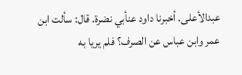عبدالأعلى. أخبرنا داود عنأبي نضرة. قال: سألت ابن عمر وابن عباس عن الصرف؟ فلم يريا به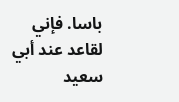باسا. فإني لقاعد عند أبي سعيد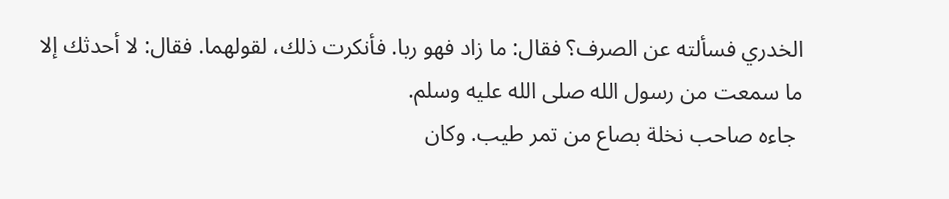الخدري فسألته عن الصرف؟ فقال: ما زاد فهو ربا. فأنكرت ذلك، لقولهما. فقال: لا أحدثك إلا ما سمعت من رسول الله صلى الله عليه وسلم.
 جاءه صاحب نخلة بصاع من تمر طيب. وكان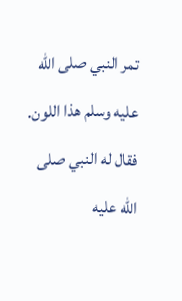تمر النبي صلى الله عليه وسلم هذا اللون. فقال له النبي صلى الله عليه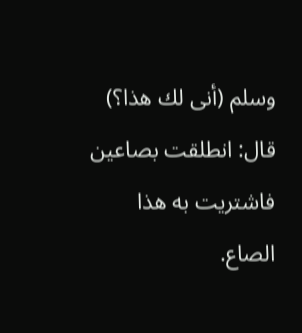وسلم (أنى لك هذا؟) قال: انطلقت بصاعين فاشتريت به هذا الصاع.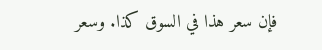فإن سعر هذا في السوق كذا. وسعر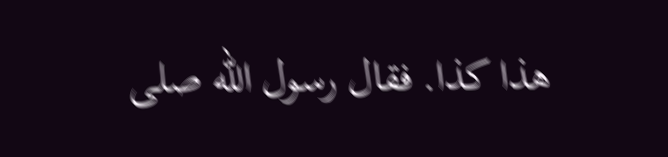هذا كذا. فقال رسول الله صلى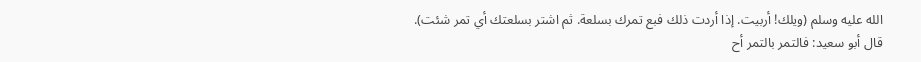الله عليه وسلم (ويلك! أربيت. إذا أردت ذلك فبع تمرك بسلعة. ثم اشتر بسلعتك أي تمر شئت).
قال أبو سعيد: فالتمر بالتمر أح